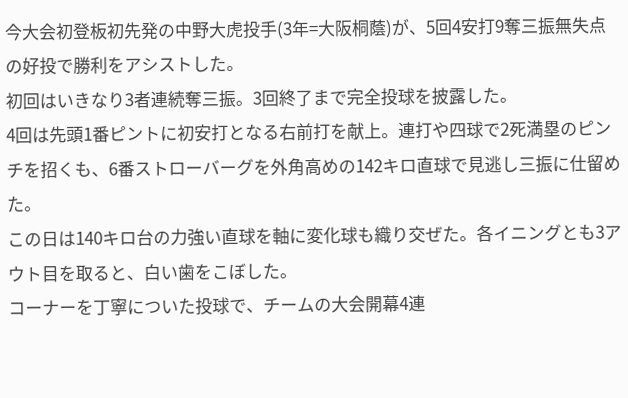今大会初登板初先発の中野大虎投手(3年=大阪桐蔭)が、5回4安打9奪三振無失点の好投で勝利をアシストした。
初回はいきなり3者連続奪三振。3回終了まで完全投球を披露した。
4回は先頭1番ピントに初安打となる右前打を献上。連打や四球で2死満塁のピンチを招くも、6番ストローバーグを外角高めの142キロ直球で見逃し三振に仕留めた。
この日は140キロ台の力強い直球を軸に変化球も織り交ぜた。各イニングとも3アウト目を取ると、白い歯をこぼした。
コーナーを丁寧についた投球で、チームの大会開幕4連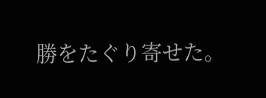勝をたぐり寄せた。